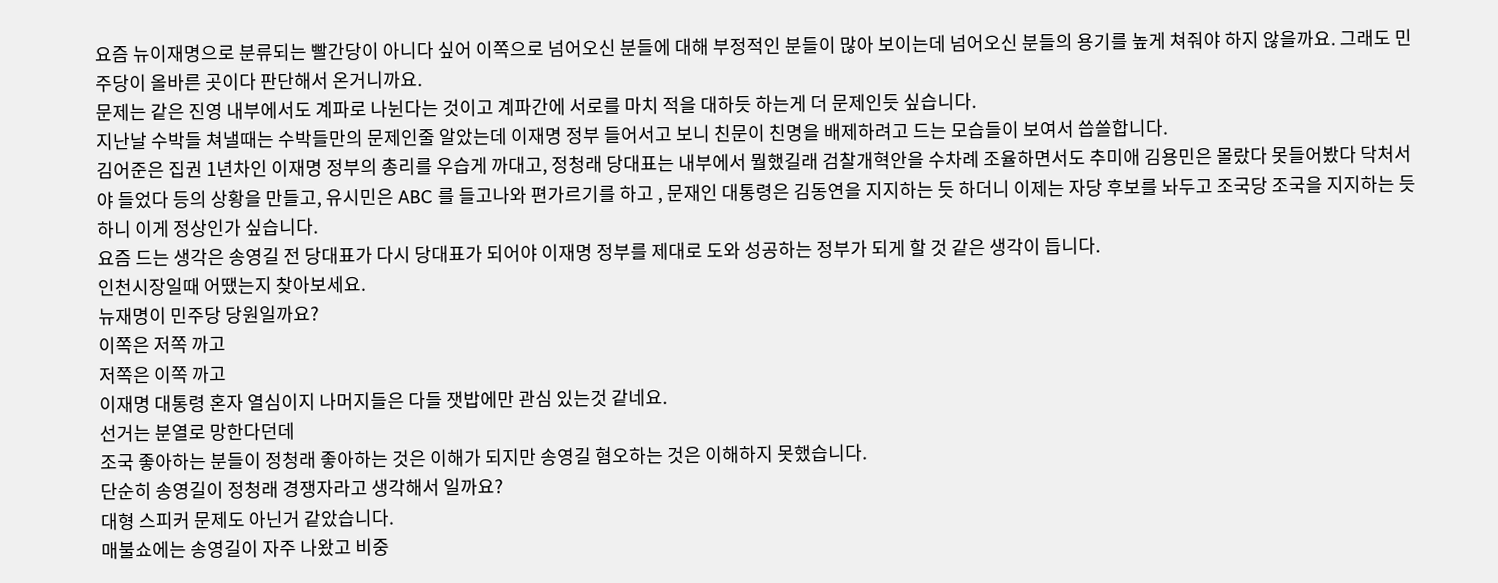요즘 뉴이재명으로 분류되는 빨간당이 아니다 싶어 이쪽으로 넘어오신 분들에 대해 부정적인 분들이 많아 보이는데 넘어오신 분들의 용기를 높게 쳐줘야 하지 않을까요. 그래도 민주당이 올바른 곳이다 판단해서 온거니까요.
문제는 같은 진영 내부에서도 계파로 나뉜다는 것이고 계파간에 서로를 마치 적을 대하듯 하는게 더 문제인듯 싶습니다.
지난날 수박들 쳐낼때는 수박들만의 문제인줄 알았는데 이재명 정부 들어서고 보니 친문이 친명을 배제하려고 드는 모습들이 보여서 씁쓸합니다.
김어준은 집권 1년차인 이재명 정부의 총리를 우습게 까대고, 정청래 당대표는 내부에서 뭘했길래 검찰개혁안을 수차례 조율하면서도 추미애 김용민은 몰랐다 못들어봤다 닥처서야 들었다 등의 상황을 만들고, 유시민은 ABC 를 들고나와 편가르기를 하고 , 문재인 대통령은 김동연을 지지하는 듯 하더니 이제는 자당 후보를 놔두고 조국당 조국을 지지하는 듯하니 이게 정상인가 싶습니다.
요즘 드는 생각은 송영길 전 당대표가 다시 당대표가 되어야 이재명 정부를 제대로 도와 성공하는 정부가 되게 할 것 같은 생각이 듭니다.
인천시장일때 어땠는지 찾아보세요.
뉴재명이 민주당 당원일까요?
이쪽은 저쪽 까고
저쪽은 이쪽 까고
이재명 대통령 혼자 열심이지 나머지들은 다들 잿밥에만 관심 있는것 같네요.
선거는 분열로 망한다던데
조국 좋아하는 분들이 정청래 좋아하는 것은 이해가 되지만 송영길 혐오하는 것은 이해하지 못했습니다.
단순히 송영길이 정청래 경쟁자라고 생각해서 일까요?
대형 스피커 문제도 아닌거 같았습니다.
매불쇼에는 송영길이 자주 나왔고 비중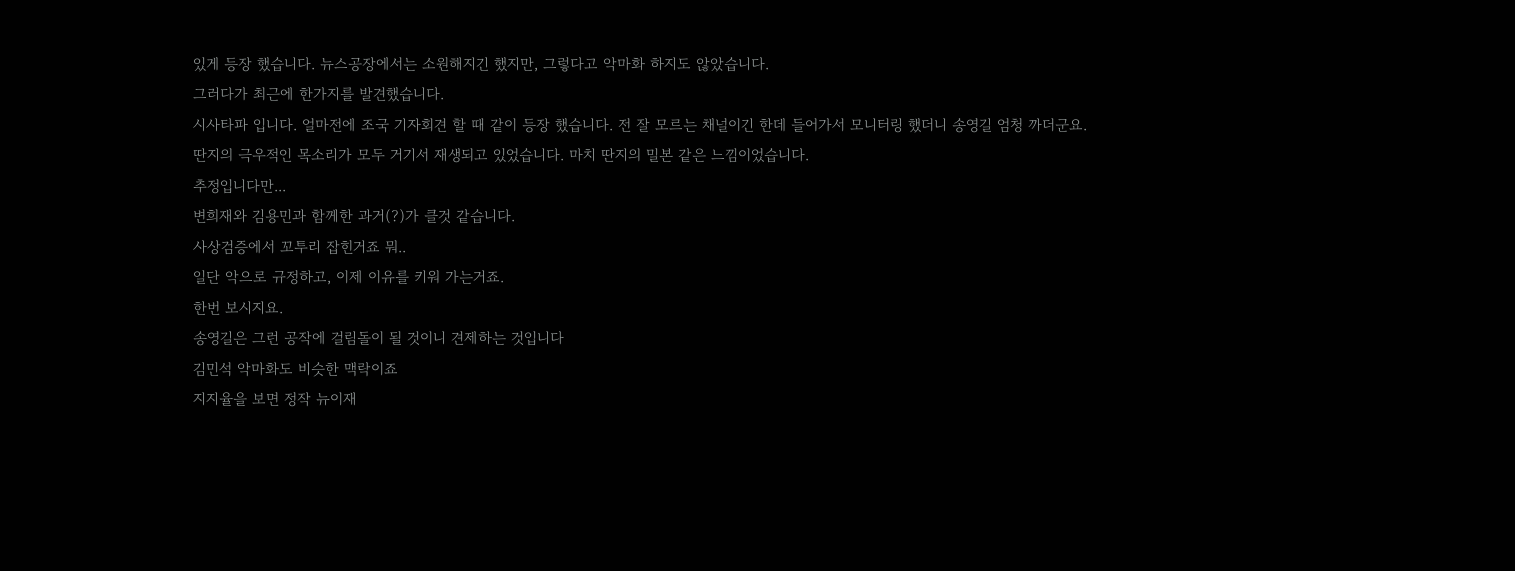있게 등장 했습니다. 뉴스공장에서는 소원해지긴 했지만, 그렇다고 악마화 하지도 않았습니다.
그러다가 최근에 한가지를 발견했습니다.
시사타파 입니다. 얼마전에 조국 기자회견 할 때 같이 등장 했습니다. 전 잘 모르는 채널이긴 한데 들어가서 모니터링 했더니 송영길 엄청 까더군요.
딴지의 극우적인 목소리가 모두 거기서 재생되고 있었습니다. 마치 딴지의 밀본 같은 느낌이었습니다.
추정입니다만...
변희재와 김용민과 함께한 과거(?)가 클것 같습니다.
사상검증에서 꼬투리 잡힌거죠 뭐..
일단 악으로 규정하고, 이제 이유를 키워 가는거죠.
한번 보시지요.
송영길은 그런 공작에 걸림돌이 될 것이니 견제하는 것입니다
김민석 악마화도 비슷한 맥락이죠
지지율을 보면 정작 뉴이재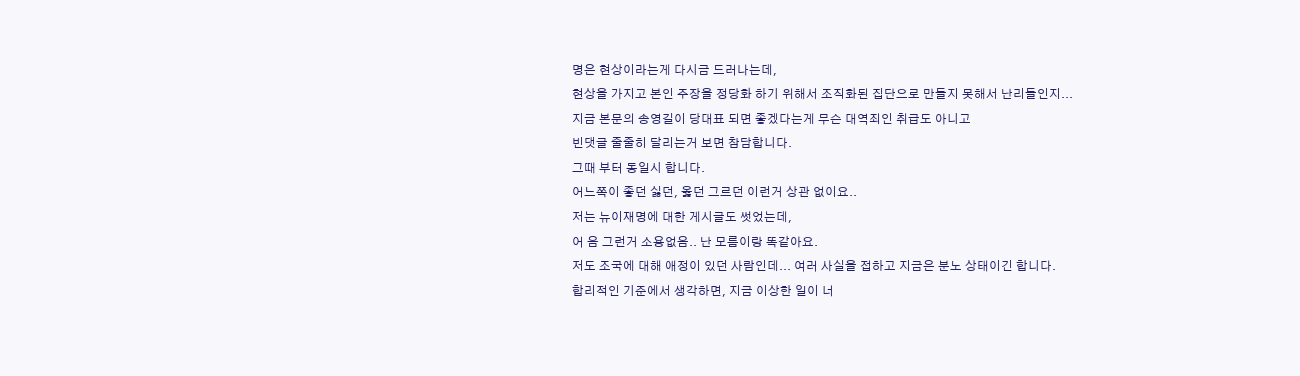명은 현상이라는게 다시금 드러나는데,
현상을 가지고 본인 주장을 정당화 하기 위해서 조직화된 집단으로 만들지 못해서 난리들인지...
지금 본문의 송영길이 당대표 되면 좋겠다는게 무슨 대역죄인 취급도 아니고
빈댓글 줄줄히 달리는거 보면 참담합니다.
그때 부터 동일시 합니다.
어느쪽이 좋던 싫던, 옳던 그르던 이런거 상관 없이요..
저는 뉴이재명에 대한 게시글도 썻었는데,
어 음 그런거 소용없음.. 난 모름이랑 똑같아요.
저도 조국에 대해 애정이 있던 사람인데... 여러 사실을 접하고 지금은 분노 상태이긴 합니다.
합리적인 기준에서 생각하면, 지금 이상한 일이 너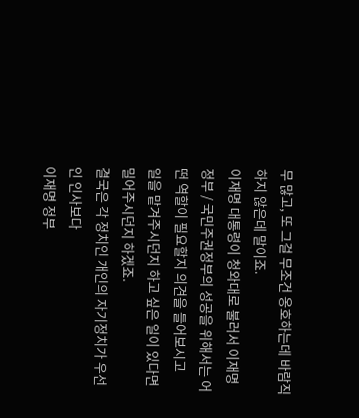무 많고, 또 그걸 무조건 옹호하는데 바람직하지 않은데 말이죠.
이재명 대통령이 청와대로 불러서 이재명 정부 / 국민주권정부의 성공을 위해서는 어떤 역할이 필요할지 의견을 들어보시고
일을 맡겨주시던지 하고 싶은 일이 있다면 밀어주시던지 하겠죠.
결국은 각 정치인 개인의 자기정치가 우선인 인사보다
이재명 정부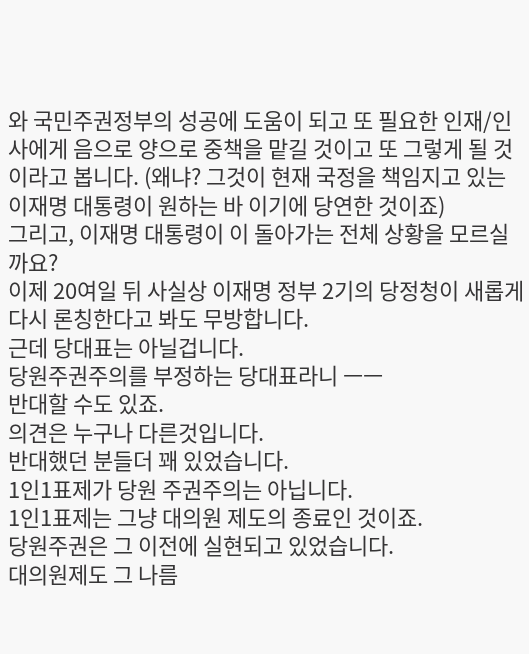와 국민주권정부의 성공에 도움이 되고 또 필요한 인재/인사에게 음으로 양으로 중책을 맡길 것이고 또 그렇게 될 것이라고 봅니다. (왜냐? 그것이 현재 국정을 책임지고 있는 이재명 대통령이 원하는 바 이기에 당연한 것이죠)
그리고, 이재명 대통령이 이 돌아가는 전체 상황을 모르실까요?
이제 20여일 뒤 사실상 이재명 정부 2기의 당정청이 새롭게 다시 론칭한다고 봐도 무방합니다.
근데 당대표는 아닐겁니다.
당원주권주의를 부정하는 당대표라니 ㅡㅡ
반대할 수도 있죠.
의견은 누구나 다른것입니다.
반대했던 분들더 꽤 있었습니다.
1인1표제가 당원 주권주의는 아닙니다.
1인1표제는 그냥 대의원 제도의 종료인 것이죠.
당원주권은 그 이전에 실현되고 있었습니다.
대의원제도 그 나름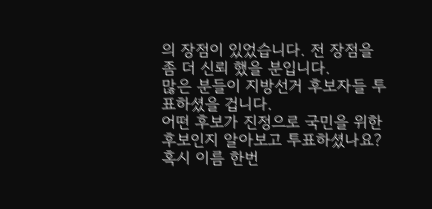의 장점이 있었습니다. 전 장점을 좀 더 신뢰 했을 분입니다.
많은 분들이 지방선거 후보자들 투표하셨을 겁니다.
어떤 후보가 진정으로 국민을 위한 후보인지 알아보고 투표하셨나요? 혹시 이름 한번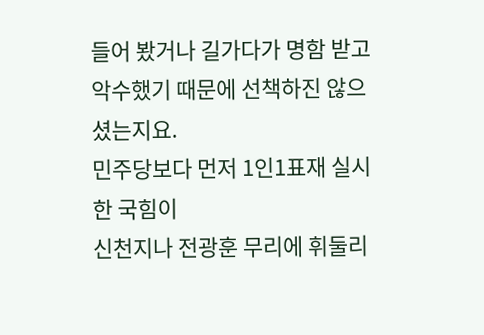들어 봤거나 길가다가 명함 받고 악수했기 때문에 선책하진 않으셨는지요.
민주당보다 먼저 1인1표재 실시한 국힘이
신천지나 전광훈 무리에 휘둘리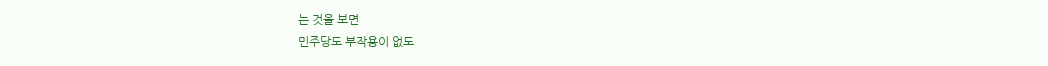는 것을 보면
민주당도 부작용이 없도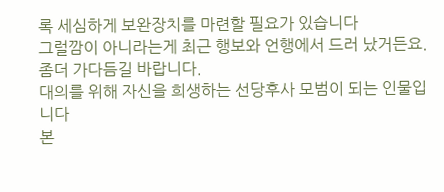록 세심하게 보완장치를 마련할 필요가 있습니다
그럴깜이 아니라는게 최근 행보와 언행에서 드러 났거든요.
좀더 가다듬길 바랍니다.
대의를 위해 자신을 희생하는 선당후사 모범이 되는 인물입니다
본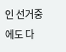인 선거중에도 다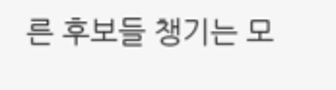른 후보들 챙기는 모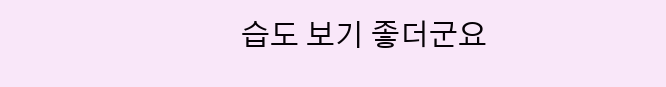습도 보기 좋더군요